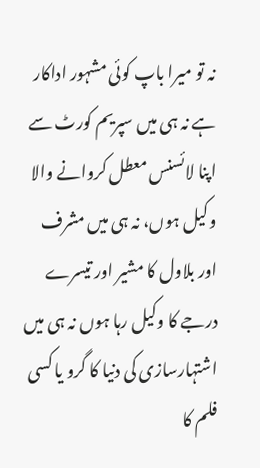نہ تو میرا باپ کوئی مشہور اداکار ہے نہ ہی میں سپریم کورٹ سے اپنا لائسنس معطل کروانے والا وکیل ہوں، نہ ہی میں مشرف اور بلاول کا مشیر اور تیسرے درجے کا وکیل رہا ہوں نہ ہی میں اشتہارسازی کی دنیا کا گرو یا کسی فلم کا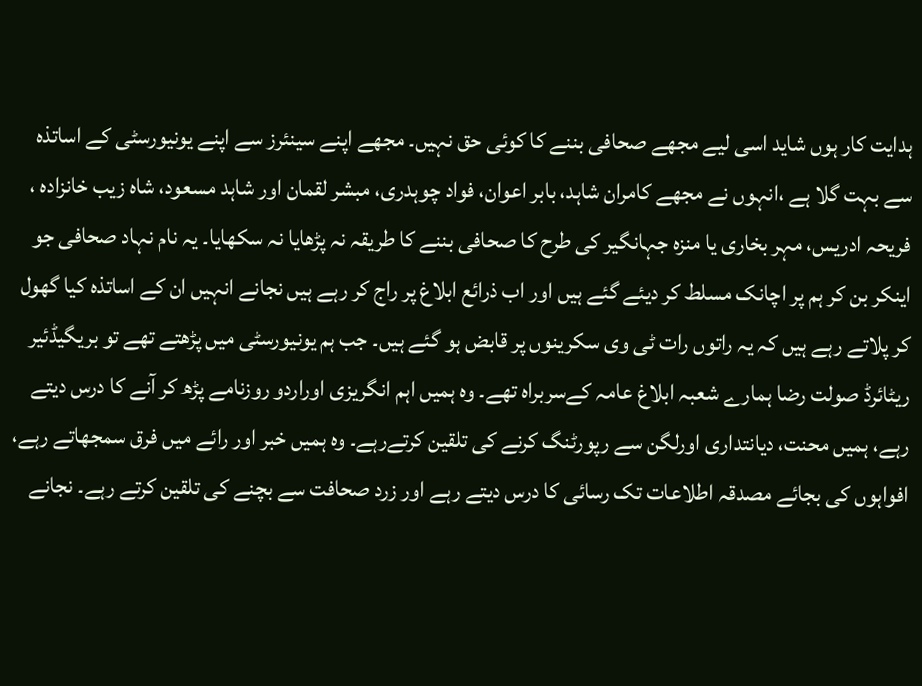ہدایت کار ہوں شاید اسی لیے مجھے صحافی بننے کا کوئی حق نہیں۔ مجھے اپنے سینئرز سے اپنے یونیورسٹی کے اساتذہ سے بہت گلا ہے ،انہوں نے مجھے کامران شاہد، بابر اعوان، فواد چوہدری، مبشر لقمان اور شاہد مسعود، شاہ زیب خانزادہ ، فریحہ ادریس، مہر بخاری یا منزہ جہانگیر کی طرح کا صحافی بننے کا طریقہ نہ پڑھایا نہ سکھایا۔ یہ نام نہاد صحافی جو اینکر بن کر ہم پر اچانک مسلط کر دیئے گئے ہیں اور اب ذرائع ابلاغ پر راج کر رہے ہیں نجانے انہیں ان کے اساتذہ کیا گھول کر پلاتے رہے ہیں کہ یہ راتوں رات ٹی وی سکرینوں پر قابض ہو گئے ہیں۔ جب ہم یونیورسٹی میں پڑھتے تھے تو بریگیڈئیر ریٹائرڈ صولت رضا ہمارے شعبہ ابلاغ عامہ کےسربراہ تھے۔ وہ ہمیں اہم انگریزی اوراردو روزنامے پڑھ کر آنے کا درس دیتے رہے، ہمیں محنت، دیانتداری اورلگن سے رپورٹنگ کرنے کی تلقین کرتےرہے۔ وہ ہمیں خبر اور رائے میں فرق سمجھاتے رہے، افواہوں کی بجائے مصدقہ اطلاعات تک رسائی کا درس دیتے رہے اور زرد صحافت سے بچنے کی تلقین کرتے رہے۔ نجانے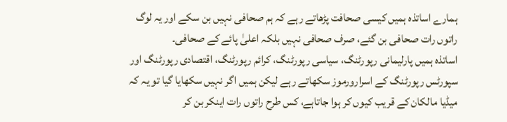ہمارے اساتذہ ہمیں کیسی صحافت پڑھاتے رہے کہ ہم صحافی نہیں بن سکے اور یہ لوگ راتوں رات صحافی بن گئے، صرف صحافی نہیں بلکہ اعلیٰ پائے کے صحافی۔
اساتذہ ہمیں پارلیمانی رپورٹنگ، سیاسی رپورٹنگ، کرائم رپورٹنگ، اقتصادی رپورٹنگ اور سپورٹس رپورٹنگ کے اسرارورموز سکھاتے رہے لیکن ہمیں اگر نہیں سکھایا گیا تو یہ کہ میڈیا مالکان کے قریب کیوں کر ہوا جاتاہے، کس طرح راتوں رات اینکر بن کر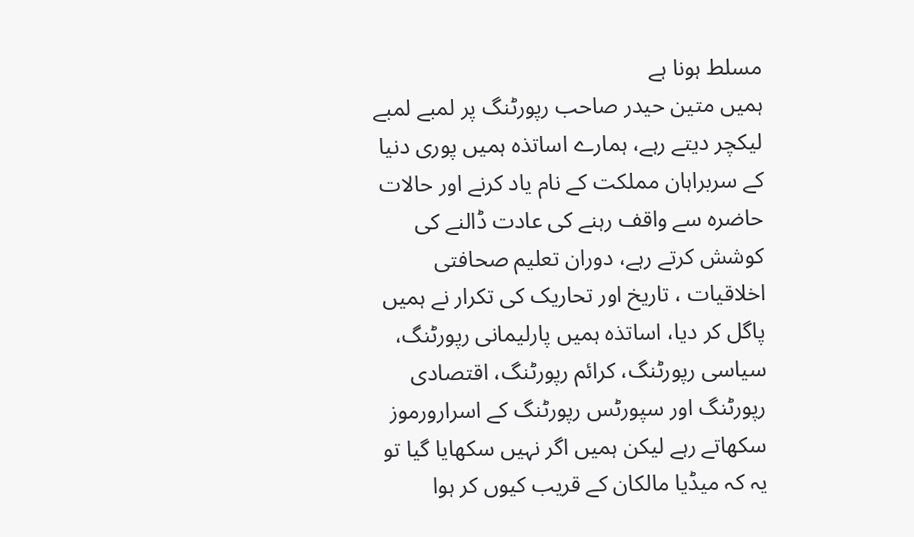مسلط ہونا ہے
ہمیں متین حیدر صاحب رپورٹنگ پر لمبے لمبے لیکچر دیتے رہے، ہمارے اساتذہ ہمیں پوری دنیا کے سربراہان مملکت کے نام یاد کرنے اور حالات حاضرہ سے واقف رہنے کی عادت ڈالنے کی کوشش کرتے رہے، دوران تعلیم صحافتی اخلاقیات ، تاریخ اور تحاریک کی تکرار نے ہمیں پاگل کر دیا، اساتذہ ہمیں پارلیمانی رپورٹنگ، سیاسی رپورٹنگ، کرائم رپورٹنگ، اقتصادی رپورٹنگ اور سپورٹس رپورٹنگ کے اسرارورموز سکھاتے رہے لیکن ہمیں اگر نہیں سکھایا گیا تو یہ کہ میڈیا مالکان کے قریب کیوں کر ہوا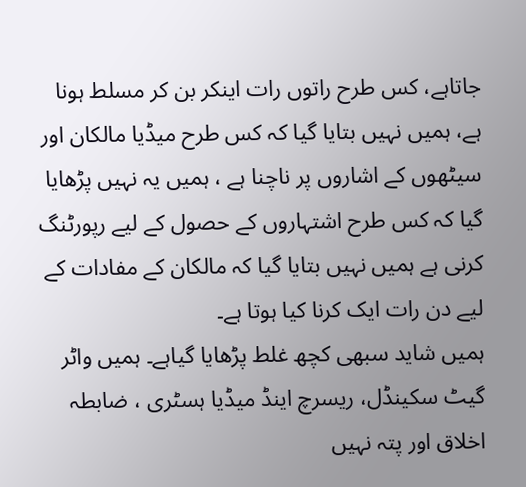جاتاہے، کس طرح راتوں رات اینکر بن کر مسلط ہونا ہے، ہمیں نہیں بتایا گیا کہ کس طرح میڈیا مالکان اور سیٹھوں کے اشاروں پر ناچنا ہے ، ہمیں یہ نہیں پڑھایا گیا کہ کس طرح اشتہاروں کے حصول کے لیے رپورٹنگ کرنی ہے ہمیں نہیں بتایا گیا کہ مالکان کے مفادات کے لیے دن رات ایک کرنا کیا ہوتا ہے۔
ہمیں شاید سبھی کچھ غلط پڑھایا گیاہے۔ ہمیں واٹر گیٹ سکینڈل، ریسرچ اینڈ میڈیا ہسٹری ، ضابطہ اخلاق اور پتہ نہیں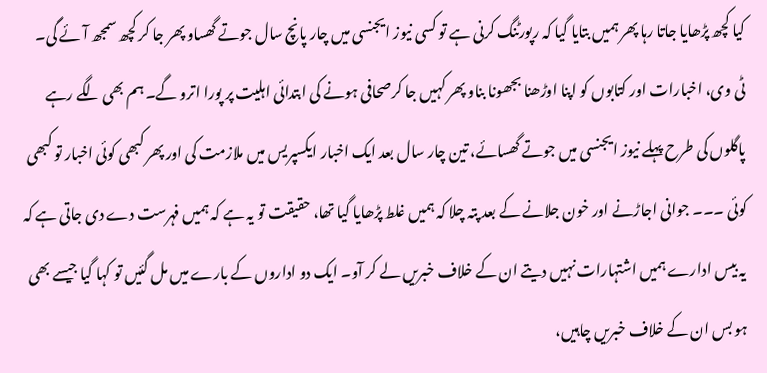کیا کچھ پڑھایا جاتا رہا پھر ہمیں بتایا گیا کہ رپورٹنگ کرنی ہے تو کسی نیوز ایجنسی میں چار پانچ سال جوتے گھساو پھر جا کر کچھ سمجھ آ ئے گی۔ ٹی وی، اخبارات اور کتابوں کو اپنا اوڑھنا بجھونا بناو پھر کہیں جا کرصحافی ہونے کی ابتدائی اہلیت پر پورا اترو گے۔ ہم بھی لگے رہے پاگلوں کی طرح پہلے نیوز ایجنسی میں جوتے گھسائے، تین چار سال بعد ایک اخبار ایکسپریس میں ملازمت کی اور پھر کبھی کوئی اخبار تو کبھی کوئی ۔۔۔ جوانی اجاڑنے اور خون جلانے کے بعد پتہ چلا کہ ہمیں غلط پڑھایا گیا تھا، حقیقت تو یہ ہے کہ ہمیں فہرست دے دی جاتی ہے کہ یہ بیس ادارے ہمیں اشتہارات نہیں دیتے ان کے خلاف خبریں لے کر آو۔ ایک دو اداروں کے بارے میں مل گئیں تو کہا گیا جیسے بھی ہو بس ان کے خلاف خبریں چاہیں،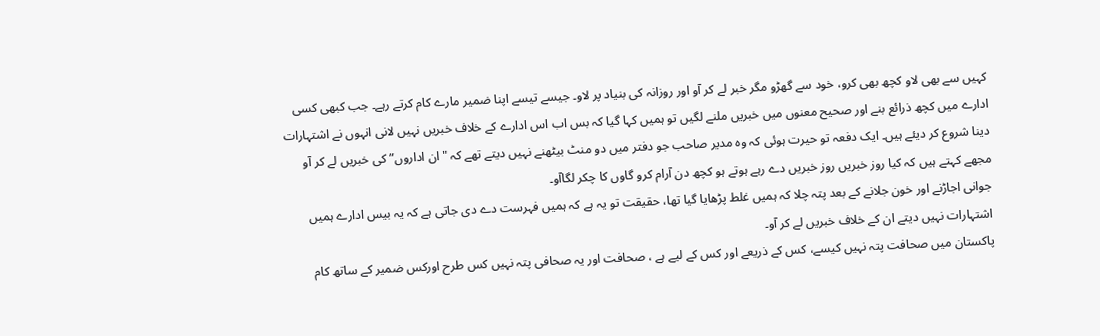کہیں سے بھی لاو کچھ بھی کرو، خود سے گھڑو مگر خبر لے کر آو اور روزانہ کی بنیاد پر لاو۔ جیسے تیسے اپنا ضمیر مارے کام کرتے رہے۔ جب کبھی کسی ادارے میں کچھ ذرائع بنے اور صحیح معنوں میں خبریں ملنے لگیں تو ہمیں کہا گیا کہ بس اب اس ادارے کے خلاف خبریں نہیں لانی انہوں نے اشتہارات دینا شروع کر دیئے ہیں۔ ایک دفعہ تو حیرت ہوئی کہ وہ مدیر صاحب جو دفتر میں دو منٹ بیٹھنے نہیں دیتے تھے کہ "ان اداروں” کی خبریں لے کر آو مجھے کہتے ہیں کہ کیا روز خبریں روز خبریں دے رہے ہوتے ہو کچھ دن آرام کرو گاوں کا چکر لگاآو۔
جوانی اجاڑنے اور خون جلانے کے بعد پتہ چلا کہ ہمیں غلط پڑھایا گیا تھا، حقیقت تو یہ ہے کہ ہمیں فہرست دے دی جاتی ہے کہ یہ بیس ادارے ہمیں اشتہارات نہیں دیتے ان کے خلاف خبریں لے کر آو۔
پاکستان میں صحافت پتہ نہیں کیسے، کس کے ذریعے اور کس کے لیے ہے ، صحافت اور یہ صحافی پتہ نہیں کس طرح اورکس ضمیر کے ساتھ کام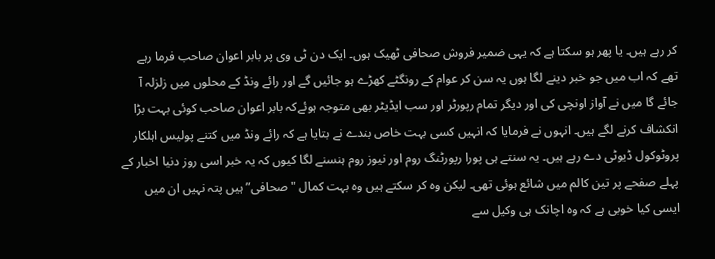کر رہے ہیں۔ یا پھر ہو سکتا ہے کہ یہی ضمیر فروش صحافی ٹھیک ہوں۔ ایک دن ٹی وی پر بابر اعوان صاحب فرما رہے تھے کہ اب میں جو خبر دینے لگا ہوں یہ سن کر عوام کے رونگٹے کھڑے ہو جائیں گے اور رائے ونڈ کے محلوں میں زلزلہ آ جائے گا میں نے آواز اونچی کی اور دیگر تمام رپورٹر اور سب ایڈیٹر بھی متوجہ ہوئےکہ بابر اعوان صاحب کوئی بہت بڑا انکشاف کرنے لگے ہیں۔ انہوں نے فرمایا کہ انہیں کسی بہت خاص بندے نے بتایا ہے کہ رائے ونڈ میں کتنے پولیس اہلکار پروٹوکول ڈیوٹی دے رہے ہیں۔ یہ سنتے ہی پورا رپورٹنگ روم اور نیوز روم ہنسنے لگا کیوں کہ یہ خبر اسی روز دنیا اخبار کے پہلے صفحے پر تین کالم میں شائع ہوئی تھی۔ لیکن وہ کر سکتے ہیں وہ بہت کمال "صحافی” ہیں پتہ نہیں ان میں ایسی کیا خوبی ہے کہ وہ اچانک ہی وکیل سے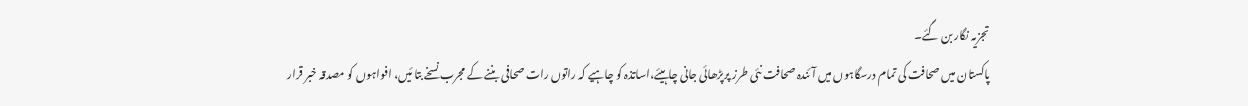تجزیہ نگار بن گئے۔
پاکستان میں صحافت کی تمام درسگاہوں میں آئندہ صحافت نئی طرز پرپڑھائی جانی چاہیئے،اساتذہ کو چاہیے کہ راتوں رات صحافی بننے کے مجرب نسخے بتا ئیں، افواہوں کو مصدقہ خبر قرار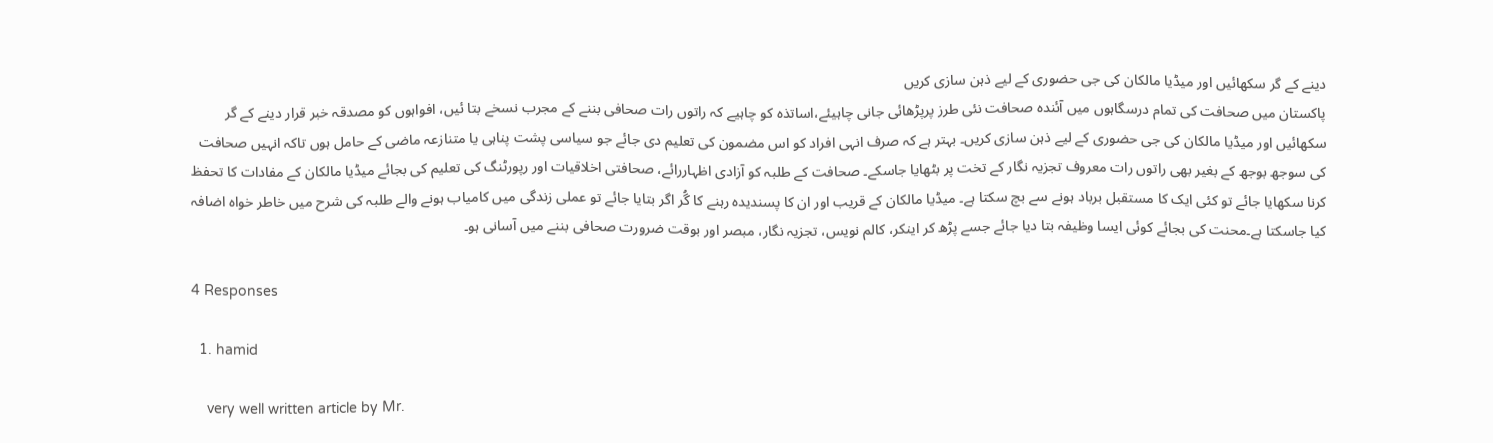دینے کے گر سکھائیں اور میڈیا مالکان کی جی حضوری کے لیے ذہن سازی کریں
پاکستان میں صحافت کی تمام درسگاہوں میں آئندہ صحافت نئی طرز پرپڑھائی جانی چاہیئے،اساتذہ کو چاہیے کہ راتوں رات صحافی بننے کے مجرب نسخے بتا ئیں، افواہوں کو مصدقہ خبر قرار دینے کے گر سکھائیں اور میڈیا مالکان کی جی حضوری کے لیے ذہن سازی کریں۔ بہتر ہے کہ صرف انہی افراد کو اس مضمون کی تعلیم دی جائے جو سیاسی پشت پناہی یا متنازعہ ماضی کے حامل ہوں تاکہ انہیں صحافت کی سوجھ بوجھ کے بغیر بھی راتوں رات معروف تجزیہ نگار کے تخت پر بٹھایا جاسکے۔ صحافت کے طلبہ کو آزادی اظہاررائے، صحافتی اخلاقیات اور رپورٹنگ کی تعلیم کی بجائے میڈیا مالکان کے مفادات کا تحفظ کرنا سکھایا جائے تو کئی ایک کا مستقبل برباد ہونے سے بچ سکتا ہے۔ میڈیا مالکان کے قریب اور ان کا پسندیدہ رہنے کا گُر اگر بتایا جائے تو عملی زندگی میں کامیاب ہونے والے طلبہ کی شرح میں خاطر خواہ اضافہ کیا جاسکتا ہے۔محنت کی بجائے کوئی ایسا وظیفہ بتا دیا جائے جسے پڑھ کر اینکر، کالم نویس، تجزیہ نگار، مبصر اور بوقت ضرورت صحافی بننے میں آسانی ہو۔

4 Responses

  1. hamid

    very well written article by Mr.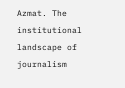Azmat. The institutional landscape of journalism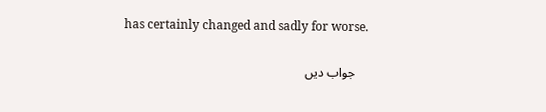has certainly changed and sadly for worse.

    جواب دیں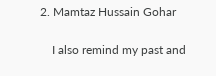2. Mamtaz Hussain Gohar

    I also remind my past and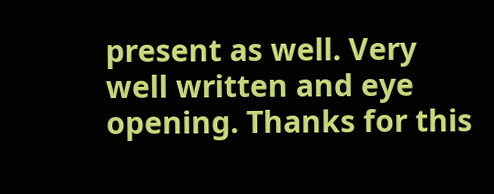present as well. Very well written and eye opening. Thanks for this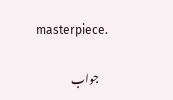masterpiece.

    جواب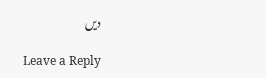دیں

Leave a Reply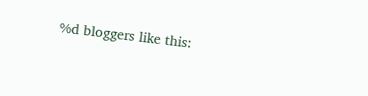%d bloggers like this: